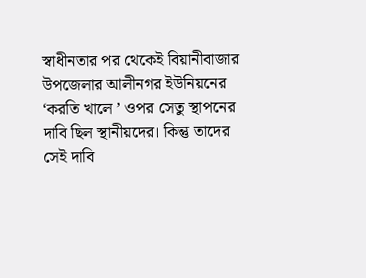স্বাধীনতার পর থেকেই বিয়ানীবাজার উপজেলার আলীনগর ইউনিয়নের ‘করতি খালে ’ ওপর সেতু স্থাপনের দাবি ছিল স্থানীয়দের। কিন্তু তাদের সেই দাবি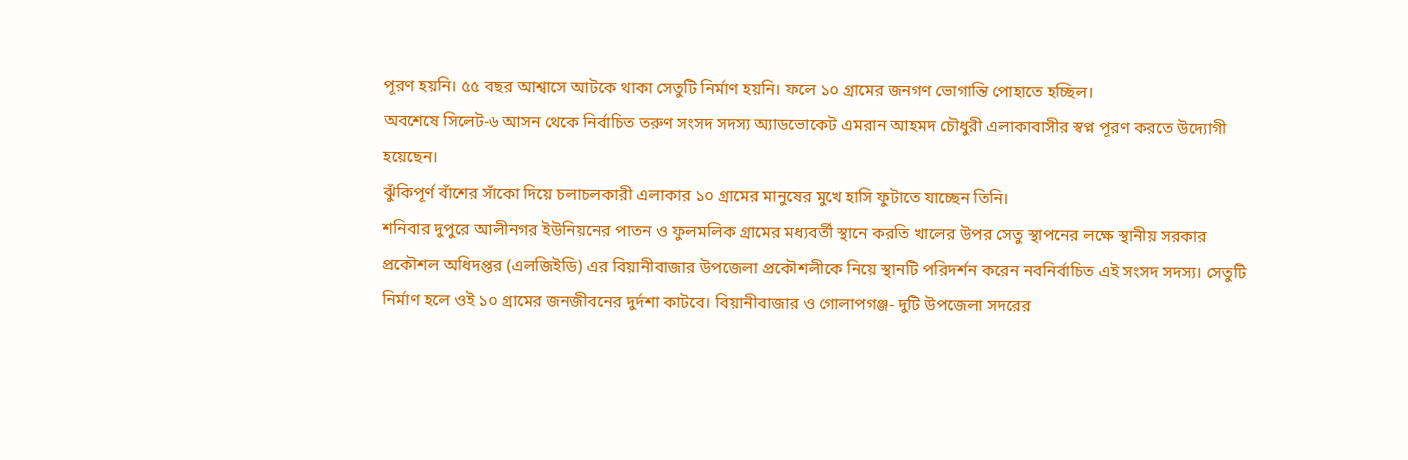পূরণ হয়নি। ৫৫ বছর আশ্বাসে আটকে থাকা সেতুটি নির্মাণ হয়নি। ফলে ১০ গ্রামের জনগণ ভোগান্তি পোহাতে হচ্ছিল।
অবশেষে সিলেট-৬ আসন থেকে নির্বাচিত তরুণ সংসদ সদস্য অ্যাডভোকেট এমরান আহমদ চৌধুরী এলাকাবাসীর স্বপ্ন পূরণ করতে উদ্যোগী হয়েছেন।
ঝুঁকিপূর্ণ বাঁশের সাঁকো দিয়ে চলাচলকারী এলাকার ১০ গ্রামের মানুষের মুখে হাসি ফুটাতে যাচ্ছেন তিনি।
শনিবার দুপুরে আলীনগর ইউনিয়নের পাতন ও ফুলমলিক গ্রামের মধ্যবর্তী স্থানে করতি খালের উপর সেতু স্থাপনের লক্ষে স্থানীয় সরকার প্রকৌশল অধিদপ্তর (এলজিইডি) এর বিয়ানীবাজার উপজেলা প্রকৌশলীকে নিয়ে স্থানটি পরিদর্শন করেন নবনির্বাচিত এই সংসদ সদস্য। সেতুটি নির্মাণ হলে ওই ১০ গ্রামের জনজীবনের দুর্দশা কাটবে। বিয়ানীবাজার ও গোলাপগঞ্জ- দুটি উপজেলা সদরের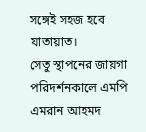সঙ্গেই সহজ হবে যাতায়াত।
সেতু স্থাপনের জায়গা পরিদর্শনকালে এমপি এমরান আহমদ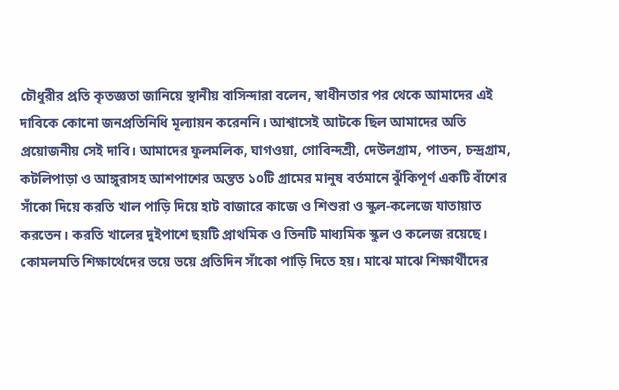চৌধুরীর প্রতি কৃতজ্ঞতা জানিয়ে স্থানীয় বাসিন্দারা বলেন, স্বাধীনতার পর থেকে আমাদের এই দাবিকে কোনো জনপ্রতিনিধি মূল্যায়ন করেননি। আশ্বাসেই আটকে ছিল আমাদের অতি প্রয়োজনীয় সেই দাবি। আমাদের ফুলমলিক, ঘাগওয়া, গোবিন্দশ্রী, দেউলগ্রাম, পাতন, চন্দ্রগ্রাম, কটলিপাড়া ও আঙ্গুরাসহ আশপাশের অন্তত ১০টি গ্রামের মানুষ বর্তমানে ঝুঁকিপূর্ণ একটি বাঁশের সাঁকো দিয়ে করতি খাল পাড়ি দিয়ে হাট বাজারে কাজে ও শিশুরা ও স্কুল-কলেজে যাতায়াত করতেন। করতি খালের দুইপাশে ছয়টি প্রাথমিক ও তিনটি মাধ্যমিক স্কুল ও কলেজ রয়েছে। কোমলমতি শিক্ষার্থেদের ভয়ে ভয়ে প্রতিদিন সাঁকো পাড়ি দিতে হয়। মাঝে মাঝে শিক্ষার্থীদের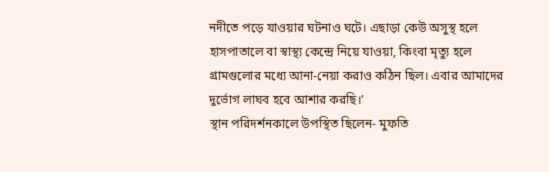নদীতে পড়ে যাওয়ার ঘটনাও ঘটে। এছাড়া কেউ অসুস্থ হলে হাসপাতালে বা স্বাস্থ্য কেন্দ্রে নিয়ে যাওয়া, কিংবা মৃত্যু হলে গ্রামগুলোর মধ্যে আনা-নেয়া করাও কঠিন ছিল। এবার আমাদের দুর্ভোগ লাঘব হবে আশার করছি।’
স্থান পরিদর্শনকালে উপস্থিত ছিলেন- মুফতি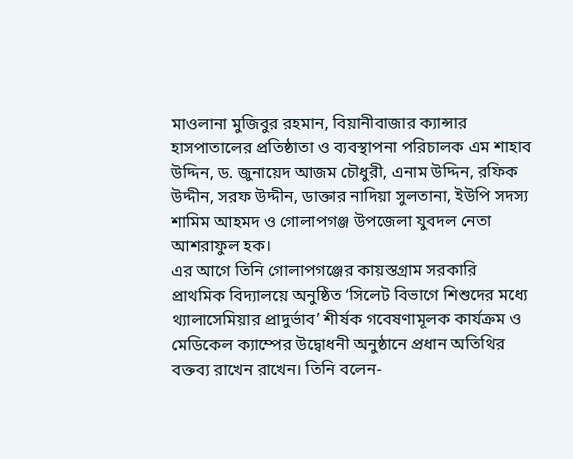মাওলানা মুজিবুর রহমান, বিয়ানীবাজার ক্যান্সার হাসপাতালের প্রতিষ্ঠাতা ও ব্যবস্থাপনা পরিচালক এম শাহাব উদ্দিন, ড. জুনায়েদ আজম চৌধুরী, এনাম উদ্দিন, রফিক উদ্দীন, সরফ উদ্দীন, ডাক্তার নাদিয়া সুলতানা, ইউপি সদস্য শামিম আহমদ ও গোলাপগঞ্জ উপজেলা যুবদল নেতা আশরাফুল হক।
এর আগে তিনি গোলাপগঞ্জের কায়স্তগ্রাম সরকারি প্রাথমিক বিদ্যালয়ে অনুষ্ঠিত ‘সিলেট বিভাগে শিশুদের মধ্যে থ্যালাসেমিয়ার প্রাদুর্ভাব’ শীর্ষক গবেষণামূলক কার্যক্রম ও মেডিকেল ক্যাম্পের উদ্বোধনী অনুষ্ঠানে প্রধান অতিথির বক্তব্য রাখেন রাখেন। তিনি বলেন-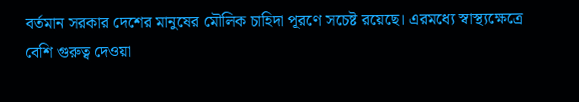বর্তমান সরকার দেশের মানুষের মৌলিক চাহিদা পূরণে সচেষ্ট রয়েছে। এরমধ্যে স্বাস্থ্যক্ষেত্রে বেশি গুরুত্ব দেওয়া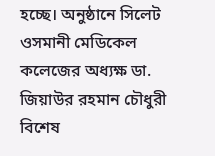হচ্ছে। অনুষ্ঠানে সিলেট ওসমানী মেডিকেল কলেজের অধ্যক্ষ ডা. জিয়াউর রহমান চৌধুরী বিশেষ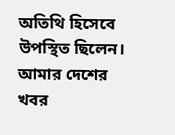অতিথি হিসেবে উপস্থিত ছিলেন।
আমার দেশের খবর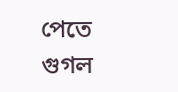পেতে গুগল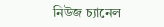নিউজ চ্যানেল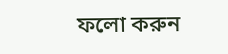ফলো করুন